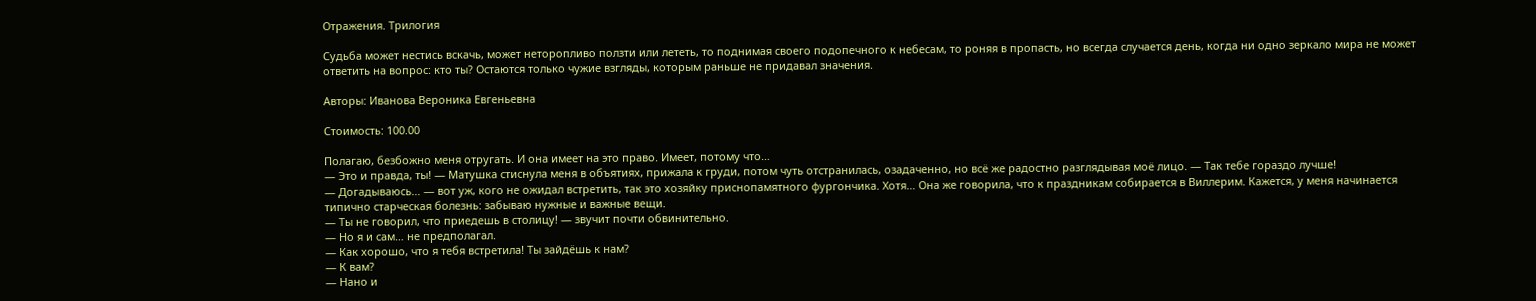Отражения. Трилогия

Судьба может нестись вскачь, может неторопливо ползти или лететь, то поднимая своего подопечного к небесам, то роняя в пропасть, но всегда случается день, когда ни одно зеркало мира не может ответить на вопрос: кто ты? Остаются только чужие взгляды, которым раньше не придавал значения.

Авторы: Иванова Вероника Евгеньевна

Стоимость: 100.00

Полагаю, безбожно меня отругать. И она имеет на это право. Имеет, потому что…
— Это и правда, ты! — Матушка стиснула меня в объятиях, прижала к груди, потом чуть отстранилась, озадаченно, но всё же радостно разглядывая моё лицо. — Так тебе гораздо лучше!
— Догадываюсь… — вот уж, кого не ожидал встретить, так это хозяйку приснопамятного фургончика. Хотя… Она же говорила, что к праздникам собирается в Виллерим. Кажется, у меня начинается типично старческая болезнь: забываю нужные и важные вещи.
— Ты не говорил, что приедешь в столицу! — звучит почти обвинительно.
— Но я и сам… не предполагал.
— Как хорошо, что я тебя встретила! Ты зайдёшь к нам?
— К вам?
— Нано и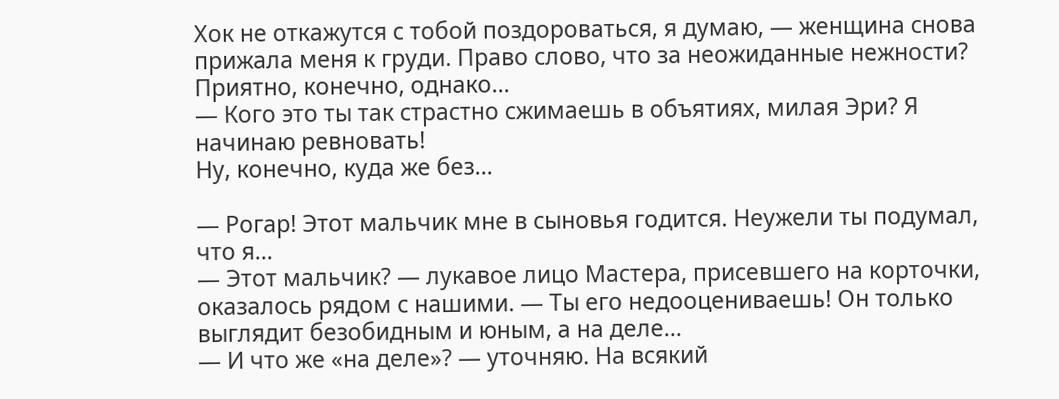Хок не откажутся с тобой поздороваться, я думаю, — женщина снова прижала меня к груди. Право слово, что за неожиданные нежности? Приятно, конечно, однако…
— Кого это ты так страстно сжимаешь в объятиях, милая Эри? Я начинаю ревновать!
Ну, конечно, куда же без…

— Рогар! Этот мальчик мне в сыновья годится. Неужели ты подумал, что я…
— Этот мальчик? — лукавое лицо Мастера, присевшего на корточки, оказалось рядом с нашими. — Ты его недооцениваешь! Он только выглядит безобидным и юным, а на деле…
— И что же «на деле»? — уточняю. На всякий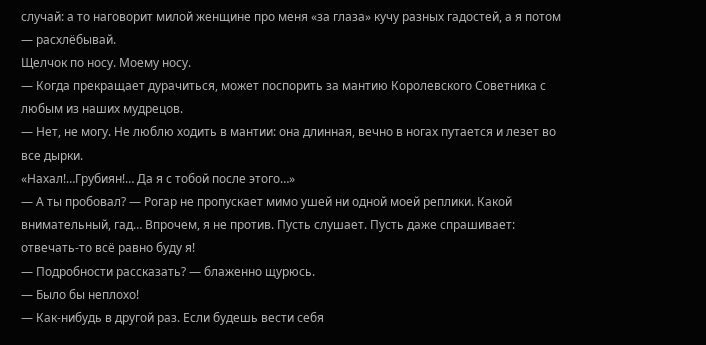случай: а то наговорит милой женщине про меня «за глаза» кучу разных гадостей, а я потом — расхлёбывай.
Щелчок по носу. Моему носу.
— Когда прекращает дурачиться, может поспорить за мантию Королевского Советника с любым из наших мудрецов.
— Нет, не могу. Не люблю ходить в мантии: она длинная, вечно в ногах путается и лезет во все дырки.
«Нахал!…Грубиян!… Да я с тобой после этого…»
— А ты пробовал? — Рогар не пропускает мимо ушей ни одной моей реплики. Какой внимательный, гад… Впрочем, я не против. Пусть слушает. Пусть даже спрашивает: отвечать-то всё равно буду я!
— Подробности рассказать? — блаженно щурюсь.
— Было бы неплохо!
— Как-нибудь в другой раз. Если будешь вести себя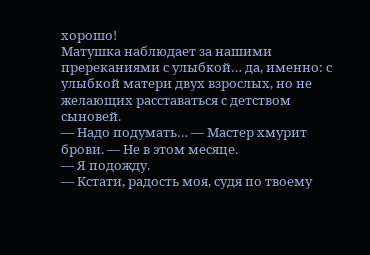хорошо!
Матушка наблюдает за нашими пререканиями с улыбкой… да, именно: с улыбкой матери двух взрослых, но не желающих расставаться с детством сыновей.
— Надо подумать… — Мастер хмурит брови. — Не в этом месяце.
— Я подожду.
— Кстати, радость моя, судя по твоему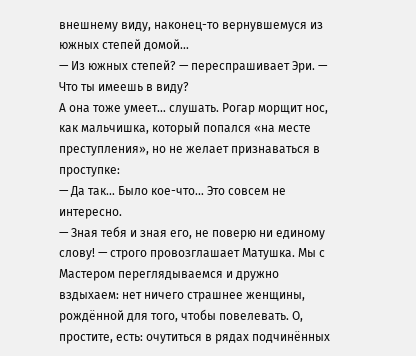внешнему виду, наконец-то вернувшемуся из южных степей домой…
— Из южных степей? — переспрашивает Эри. — Что ты имеешь в виду?
А она тоже умеет… слушать. Рогар морщит нос, как мальчишка, который попался «на месте преступления», но не желает признаваться в проступке:
— Да так… Было кое-что… Это совсем не интересно.
— Зная тебя и зная его, не поверю ни единому слову! — строго провозглашает Матушка. Мы с Мастером переглядываемся и дружно вздыхаем: нет ничего страшнее женщины, рождённой для того, чтобы повелевать. О, простите, есть: очутиться в рядах подчинённых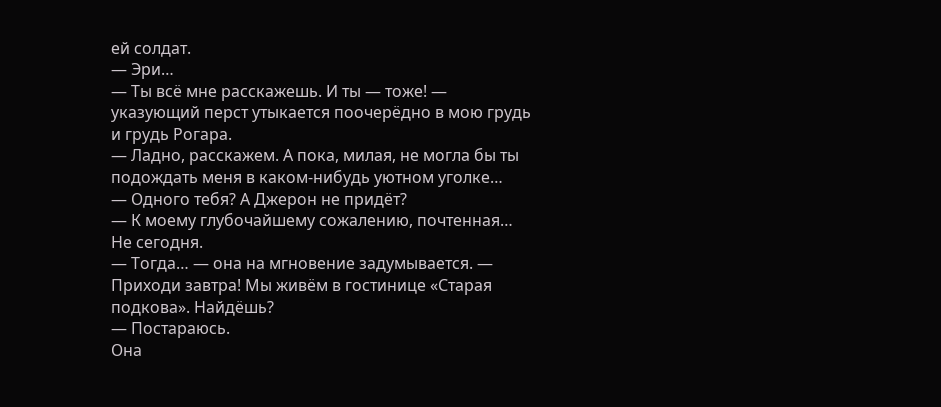ей солдат.
— Эри…
— Ты всё мне расскажешь. И ты — тоже! — указующий перст утыкается поочерёдно в мою грудь и грудь Рогара.
— Ладно, расскажем. А пока, милая, не могла бы ты подождать меня в каком-нибудь уютном уголке…
— Одного тебя? А Джерон не придёт?
— К моему глубочайшему сожалению, почтенная… Не сегодня.
— Тогда… — она на мгновение задумывается. — Приходи завтра! Мы живём в гостинице «Старая подкова». Найдёшь?
— Постараюсь.
Она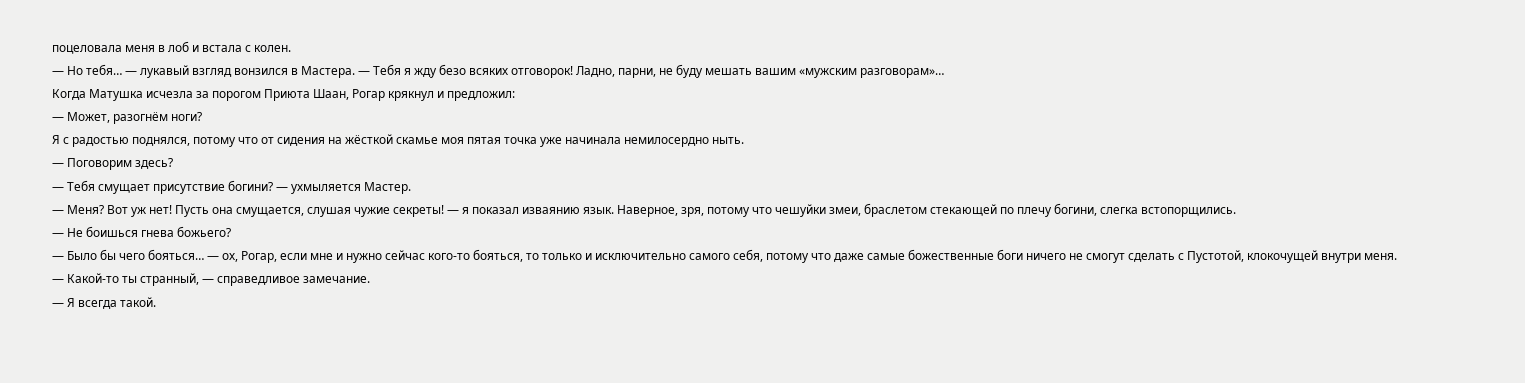поцеловала меня в лоб и встала с колен.
— Но тебя… — лукавый взгляд вонзился в Мастера. — Тебя я жду безо всяких отговорок! Ладно, парни, не буду мешать вашим «мужским разговорам»…
Когда Матушка исчезла за порогом Приюта Шаан, Рогар крякнул и предложил:
— Может, разогнём ноги?
Я с радостью поднялся, потому что от сидения на жёсткой скамье моя пятая точка уже начинала немилосердно ныть.
— Поговорим здесь?
— Тебя смущает присутствие богини? — ухмыляется Мастер.
— Меня? Вот уж нет! Пусть она смущается, слушая чужие секреты! — я показал изваянию язык. Наверное, зря, потому что чешуйки змеи, браслетом стекающей по плечу богини, слегка встопорщились.
— Не боишься гнева божьего?
— Было бы чего бояться… — ох, Рогар, если мне и нужно сейчас кого-то бояться, то только и исключительно самого себя, потому что даже самые божественные боги ничего не смогут сделать с Пустотой, клокочущей внутри меня.
— Какой-то ты странный, — справедливое замечание.
— Я всегда такой.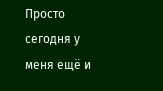Просто сегодня у меня ещё и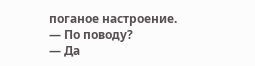поганое настроение.
— По поводу?
— Да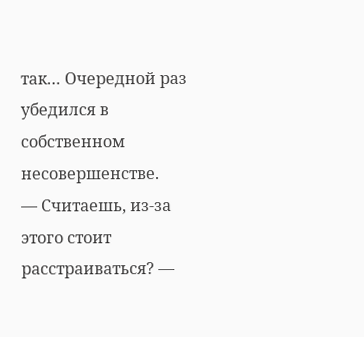так… Очередной раз убедился в собственном несовершенстве.
— Считаешь, из-за этого стоит расстраиваться? —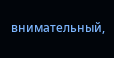внимательный,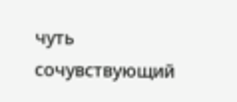чуть сочувствующий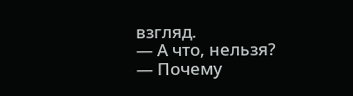взгляд.
— А что, нельзя?
— Почему